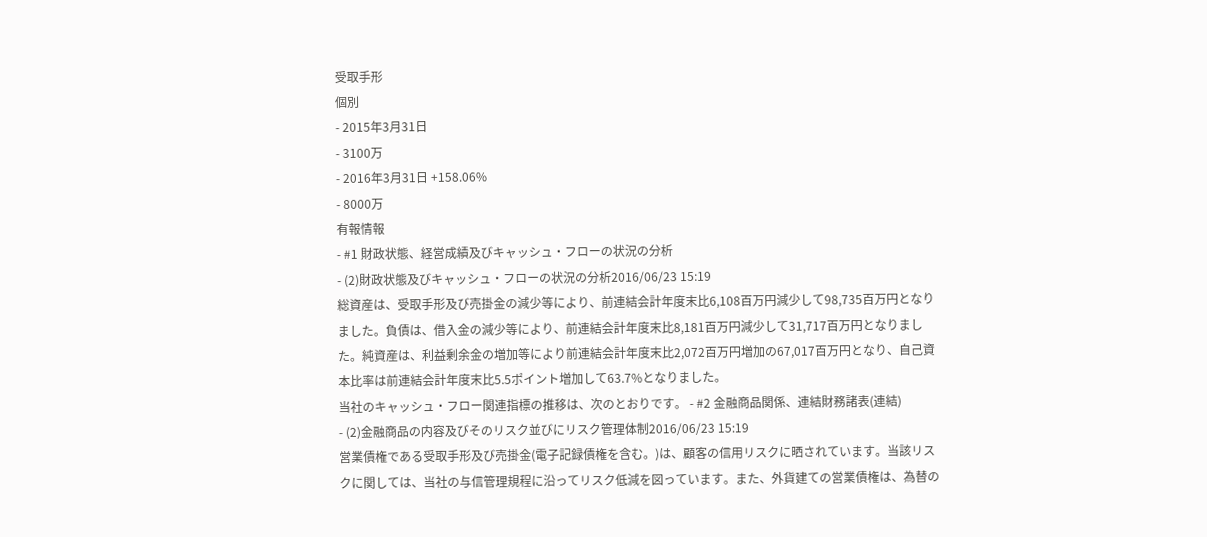受取手形
個別
- 2015年3月31日
- 3100万
- 2016年3月31日 +158.06%
- 8000万
有報情報
- #1 財政状態、経営成績及びキャッシュ・フローの状況の分析
- (2)財政状態及びキャッシュ・フローの状況の分析2016/06/23 15:19
総資産は、受取手形及び売掛金の減少等により、前連結会計年度末比6,108百万円減少して98,735百万円となりました。負債は、借入金の減少等により、前連結会計年度末比8,181百万円減少して31,717百万円となりました。純資産は、利益剰余金の増加等により前連結会計年度末比2,072百万円増加の67,017百万円となり、自己資本比率は前連結会計年度末比5.5ポイント増加して63.7%となりました。
当社のキャッシュ・フロー関連指標の推移は、次のとおりです。 - #2 金融商品関係、連結財務諸表(連結)
- (2)金融商品の内容及びそのリスク並びにリスク管理体制2016/06/23 15:19
営業債権である受取手形及び売掛金(電子記録債権を含む。)は、顧客の信用リスクに晒されています。当該リスクに関しては、当社の与信管理規程に沿ってリスク低減を図っています。また、外貨建ての営業債権は、為替の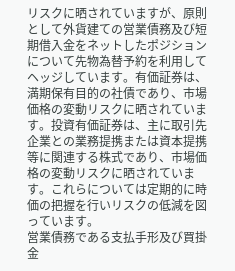リスクに晒されていますが、原則として外貨建ての営業債務及び短期借入金をネットしたポジションについて先物為替予約を利用してヘッジしています。有価証券は、満期保有目的の社債であり、市場価格の変動リスクに晒されています。投資有価証券は、主に取引先企業との業務提携または資本提携等に関連する株式であり、市場価格の変動リスクに晒されています。これらについては定期的に時価の把握を行いリスクの低減を図っています。
営業債務である支払手形及び買掛金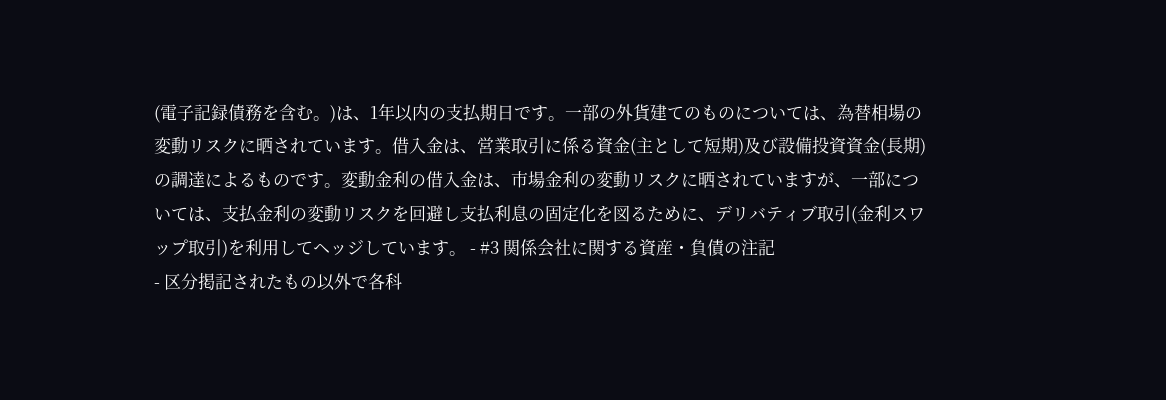(電子記録債務を含む。)は、1年以内の支払期日です。一部の外貨建てのものについては、為替相場の変動リスクに晒されています。借入金は、営業取引に係る資金(主として短期)及び設備投資資金(長期)の調達によるものです。変動金利の借入金は、市場金利の変動リスクに晒されていますが、一部については、支払金利の変動リスクを回避し支払利息の固定化を図るために、デリバティブ取引(金利スワップ取引)を利用してヘッジしています。 - #3 関係会社に関する資産・負債の注記
- 区分掲記されたもの以外で各科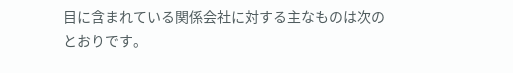目に含まれている関係会社に対する主なものは次のとおりです。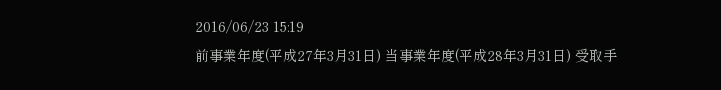2016/06/23 15:19
前事業年度(平成27年3月31日) 当事業年度(平成28年3月31日) 受取手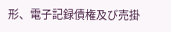形、電子記録債権及び売掛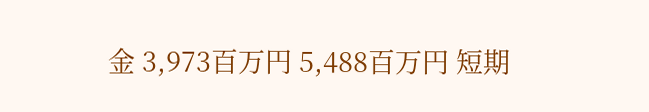金 3,973百万円 5,488百万円 短期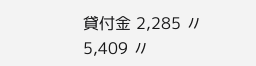貸付金 2,285 〃 5,409 〃